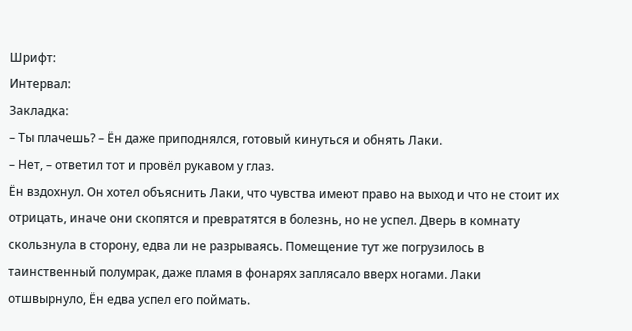Шрифт:
Интервал:
Закладка:
– Ты плачешь? – Ён даже приподнялся, готовый кинуться и обнять Лаки.
– Нет, – ответил тот и провёл рукавом у глаз.
Ён вздохнул. Он хотел объяснить Лаки, что чувства имеют право на выход и что не стоит их отрицать, иначе они скопятся и превратятся в болезнь, но не успел. Дверь в комнату скользнула в сторону, едва ли не разрываясь. Помещение тут же погрузилось в таинственный полумрак, даже пламя в фонарях заплясало вверх ногами. Лаки отшвырнуло, Ён едва успел его поймать.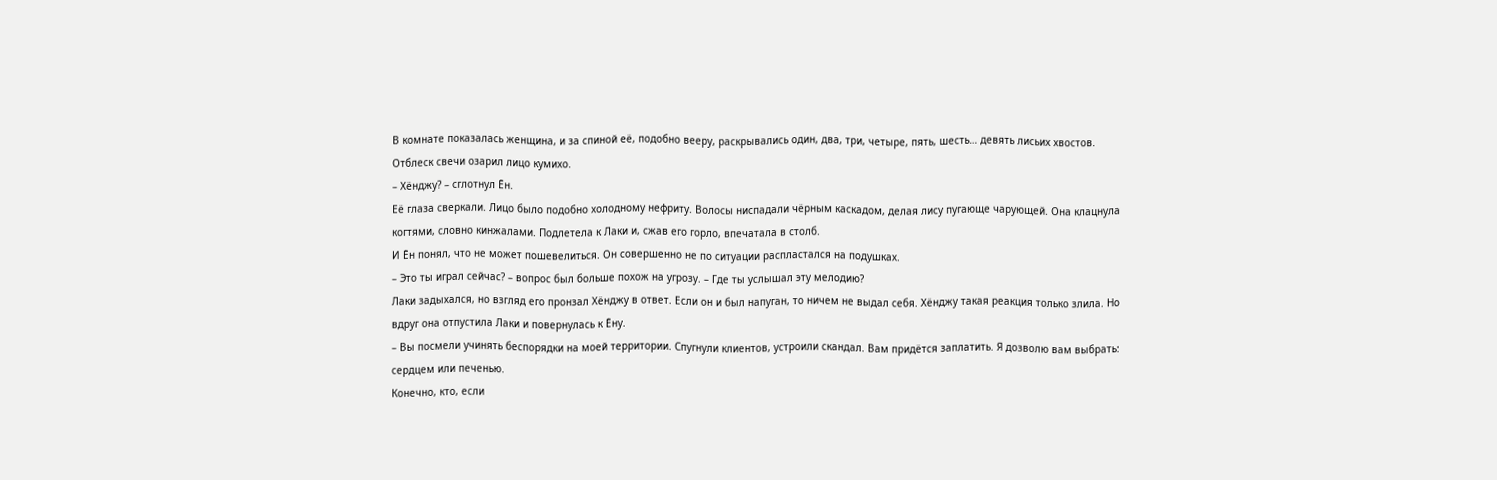В комнате показалась женщина, и за спиной её, подобно вееру, раскрывались один, два, три, четыре, пять, шесть… девять лисьих хвостов. Отблеск свечи озарил лицо кумихо.
– Хёнджу? – сглотнул Ён.
Её глаза сверкали. Лицо было подобно холодному нефриту. Волосы ниспадали чёрным каскадом, делая лису пугающе чарующей. Она клацнула когтями, словно кинжалами. Подлетела к Лаки и, сжав его горло, впечатала в столб.
И Ён понял, что не может пошевелиться. Он совершенно не по ситуации распластался на подушках.
– Это ты играл сейчас? – вопрос был больше похож на угрозу. – Где ты услышал эту мелодию?
Лаки задыхался, но взгляд его пронзал Хёнджу в ответ. Если он и был напуган, то ничем не выдал себя. Хёнджу такая реакция только злила. Но вдруг она отпустила Лаки и повернулась к Ёну.
– Вы посмели учинять беспорядки на моей территории. Спугнули клиентов, устроили скандал. Вам придётся заплатить. Я дозволю вам выбрать: сердцем или печенью.
Конечно, кто, если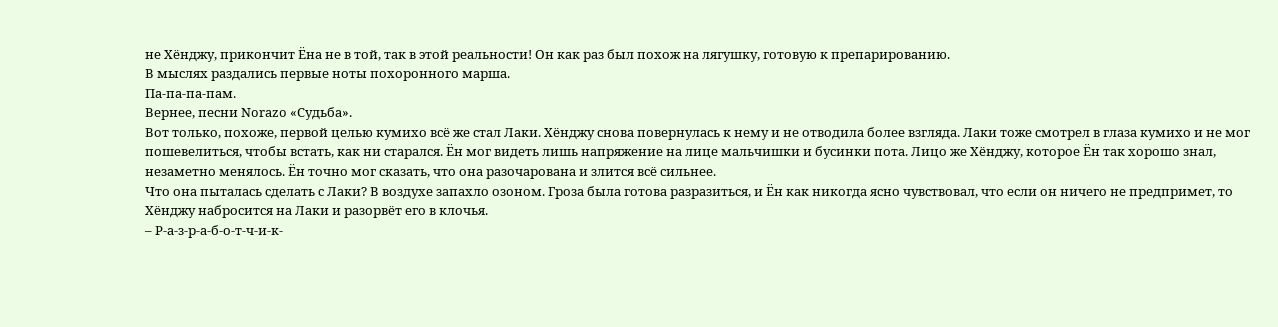не Хёнджу, прикончит Ёна не в той, так в этой реальности! Он как раз был похож на лягушку, готовую к препарированию.
В мыслях раздались первые ноты похоронного марша.
Па-па-па-пам.
Вернее, песни Norazo «Судьба».
Вот только, похоже, первой целью кумихо всё же стал Лаки. Хёнджу снова повернулась к нему и не отводила более взгляда. Лаки тоже смотрел в глаза кумихо и не мог пошевелиться, чтобы встать, как ни старался. Ён мог видеть лишь напряжение на лице мальчишки и бусинки пота. Лицо же Хёнджу, которое Ён так хорошо знал, незаметно менялось. Ён точно мог сказать, что она разочарована и злится всё сильнее.
Что она пыталась сделать с Лаки? В воздухе запахло озоном. Гроза была готова разразиться, и Ён как никогда ясно чувствовал, что если он ничего не предпримет, то Хёнджу набросится на Лаки и разорвёт его в клочья.
– Р-а-з-р-а-б-о-т-ч-и-к-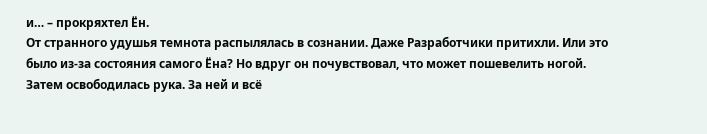и… – прокряхтел Ён.
От странного удушья темнота распылялась в сознании. Даже Разработчики притихли. Или это было из-за состояния самого Ёна? Но вдруг он почувствовал, что может пошевелить ногой. Затем освободилась рука. За ней и всё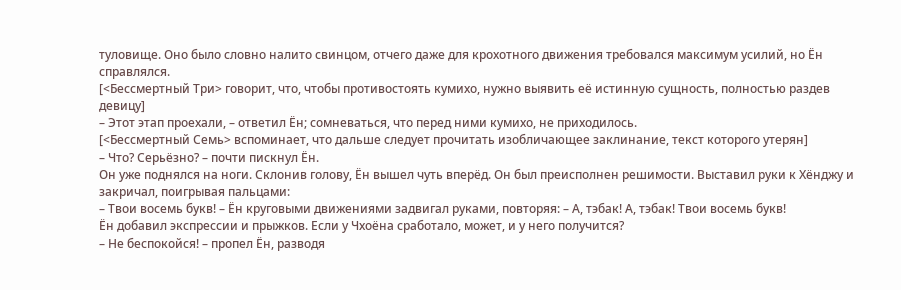туловище. Оно было словно налито свинцом, отчего даже для крохотного движения требовался максимум усилий, но Ён справлялся.
[<Бессмертный Три> говорит, что, чтобы противостоять кумихо, нужно выявить её истинную сущность, полностью раздев девицу]
– Этот этап проехали, – ответил Ён; сомневаться, что перед ними кумихо, не приходилось.
[<Бессмертный Семь> вспоминает, что дальше следует прочитать изобличающее заклинание, текст которого утерян]
– Что? Серьёзно? – почти пискнул Ён.
Он уже поднялся на ноги. Склонив голову, Ён вышел чуть вперёд. Он был преисполнен решимости. Выставил руки к Хёнджу и закричал, поигрывая пальцами:
– Твои восемь букв! – Ён круговыми движениями задвигал руками, повторяя: – А, тэбак! А, тэбак! Твои восемь букв!
Ён добавил экспрессии и прыжков. Если у Чхоёна сработало, может, и у него получится?
– Не беспокойся! – пропел Ён, разводя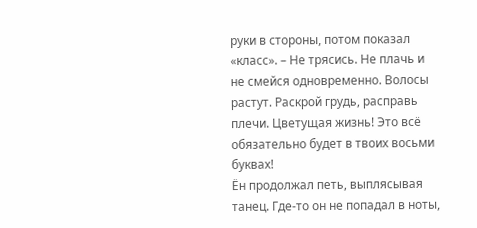руки в стороны, потом показал «класс». – Не трясись. Не плачь и не смейся одновременно. Волосы растут. Раскрой грудь, расправь плечи. Цветущая жизнь! Это всё обязательно будет в твоих восьми буквах!
Ён продолжал петь, выплясывая танец. Где-то он не попадал в ноты,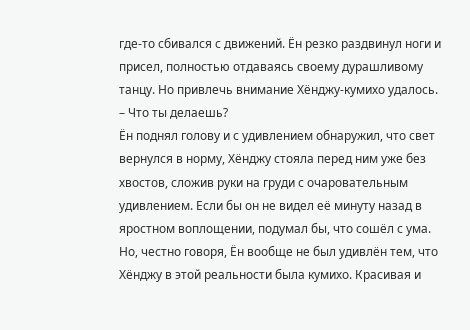где-то сбивался с движений. Ён резко раздвинул ноги и присел, полностью отдаваясь своему дурашливому танцу. Но привлечь внимание Хёнджу-кумихо удалось.
– Что ты делаешь?
Ён поднял голову и с удивлением обнаружил, что свет вернулся в норму, Хёнджу стояла перед ним уже без хвостов, сложив руки на груди с очаровательным удивлением. Если бы он не видел её минуту назад в яростном воплощении, подумал бы, что сошёл с ума. Но, честно говоря, Ён вообще не был удивлён тем, что Хёнджу в этой реальности была кумихо. Красивая и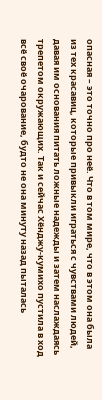опасная – это точно про неё. Что в том мире, что в этом она была из тех красавиц, которые привыкли играться с чувствами людей, давая им основания питать ложные надежды и затем наслаждаясь трепетом окружающих. Так и сейчас Хёнджу-кумихо пустила в ход всё своё очарование, будто не она минуту назад пыталась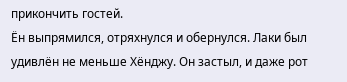прикончить гостей.
Ён выпрямился, отряхнулся и обернулся. Лаки был удивлён не меньше Хёнджу. Он застыл, и даже рот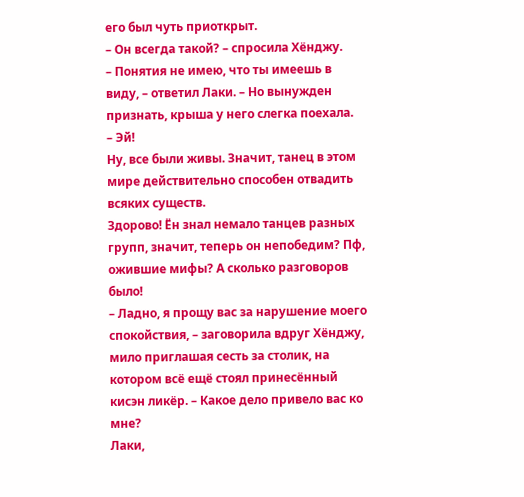его был чуть приоткрыт.
– Он всегда такой? – спросила Хёнджу.
– Понятия не имею, что ты имеешь в виду, – ответил Лаки. – Но вынужден признать, крыша у него слегка поехала.
– Эй!
Ну, все были живы. Значит, танец в этом мире действительно способен отвадить всяких существ.
Здорово! Ён знал немало танцев разных групп, значит, теперь он непобедим? Пф, ожившие мифы? А сколько разговоров было!
– Ладно, я прощу вас за нарушение моего спокойствия, – заговорила вдруг Хёнджу, мило приглашая сесть за столик, на котором всё ещё стоял принесённый кисэн ликёр. – Какое дело привело вас ко мне?
Лаки,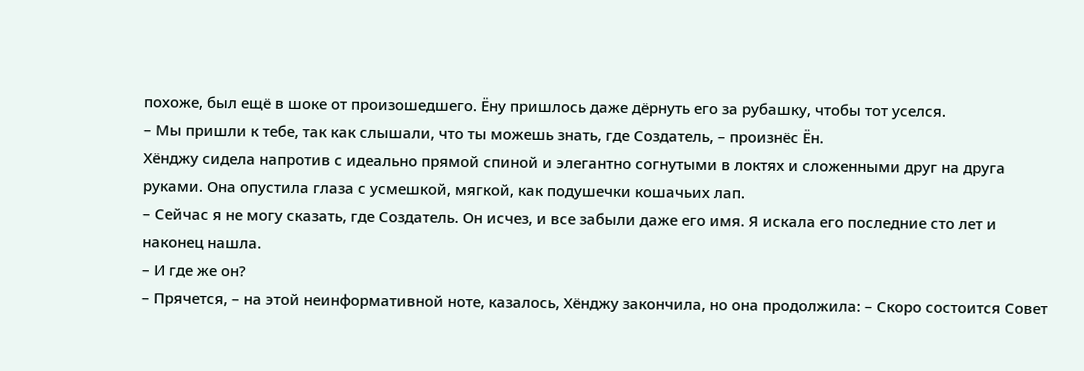похоже, был ещё в шоке от произошедшего. Ёну пришлось даже дёрнуть его за рубашку, чтобы тот уселся.
– Мы пришли к тебе, так как слышали, что ты можешь знать, где Создатель, – произнёс Ён.
Хёнджу сидела напротив с идеально прямой спиной и элегантно согнутыми в локтях и сложенными друг на друга руками. Она опустила глаза с усмешкой, мягкой, как подушечки кошачьих лап.
– Сейчас я не могу сказать, где Создатель. Он исчез, и все забыли даже его имя. Я искала его последние сто лет и наконец нашла.
– И где же он?
– Прячется, – на этой неинформативной ноте, казалось, Хёнджу закончила, но она продолжила: – Скоро состоится Совет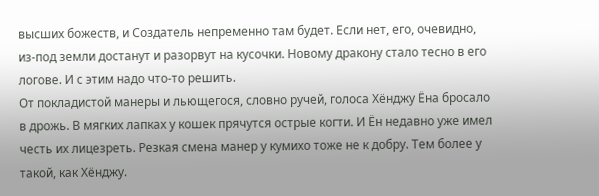высших божеств, и Создатель непременно там будет. Если нет, его, очевидно, из-под земли достанут и разорвут на кусочки. Новому дракону стало тесно в его логове. И с этим надо что-то решить.
От покладистой манеры и льющегося, словно ручей, голоса Хёнджу Ёна бросало в дрожь. В мягких лапках у кошек прячутся острые когти. И Ён недавно уже имел честь их лицезреть. Резкая смена манер у кумихо тоже не к добру. Тем более у такой, как Хёнджу.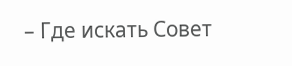– Где искать Совет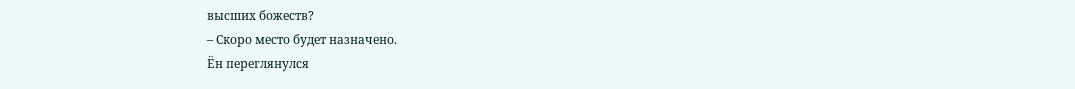высших божеств?
– Скоро место будет назначено.
Ён переглянулся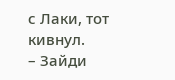с Лаки, тот кивнул.
– Зайди